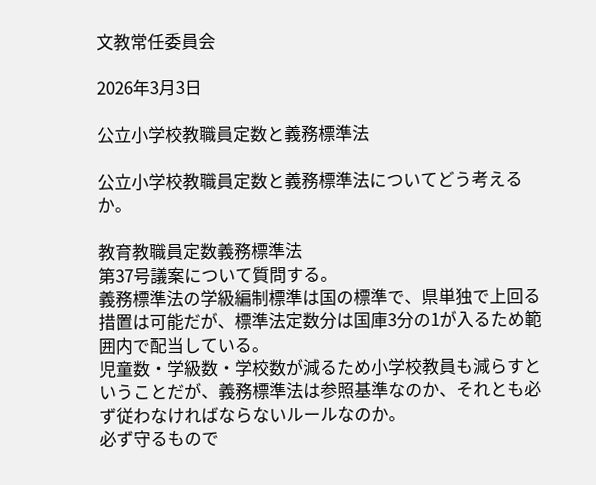文教常任委員会

2026年3月3日

公立小学校教職員定数と義務標準法

公立小学校教職員定数と義務標準法についてどう考えるか。

教育教職員定数義務標準法
第37号議案について質問する。
義務標準法の学級編制標準は国の標準で、県単独で上回る措置は可能だが、標準法定数分は国庫3分の1が入るため範囲内で配当している。
児童数・学級数・学校数が減るため小学校教員も減らすということだが、義務標準法は参照基準なのか、それとも必ず従わなければならないルールなのか。
必ず守るもので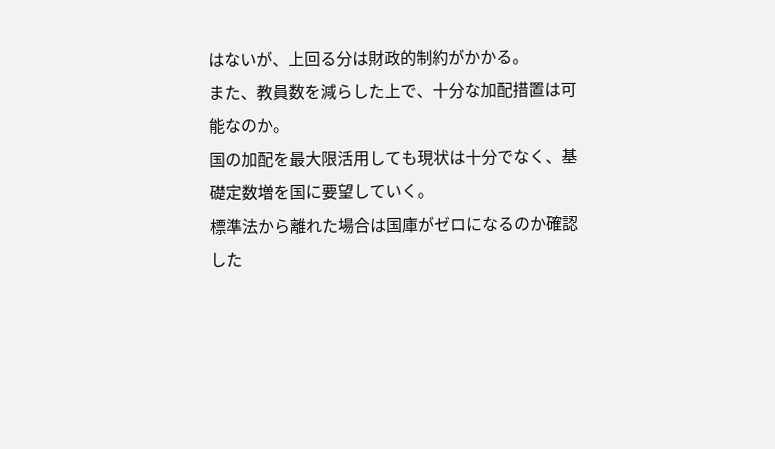はないが、上回る分は財政的制約がかかる。
また、教員数を減らした上で、十分な加配措置は可能なのか。
国の加配を最大限活用しても現状は十分でなく、基礎定数増を国に要望していく。
標準法から離れた場合は国庫がゼロになるのか確認した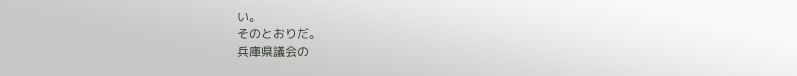い。
そのとおりだ。
兵庫県議会の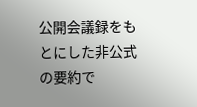公開会議録をもとにした非公式の要約で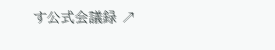す公式会議録 ↗